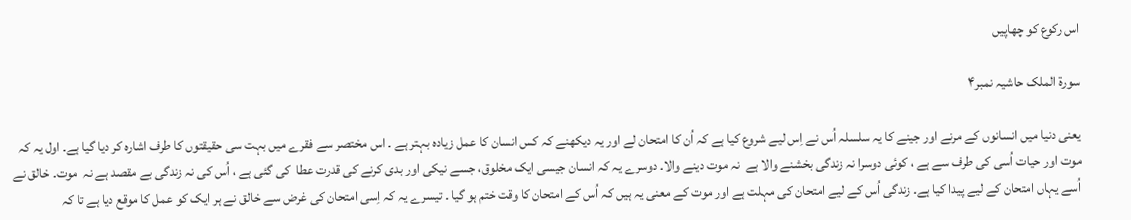اس رکوع کو چھاپیں

سورة الملک حاشیہ نمبر۴

یعنی دنیا میں انسانوں کے مرنے اور جینے کا یہ سلسلہ اُس نے اِس لیے شروع کیا ہے کہ اُن کا امتحان لے اور یہ دیکھنے کہ کس انسان کا عمل زیادہ بہتر ہے ۔ اس مختصر سے فقرے میں بہت سی حقیقتوں کا طرف اشارہ کر دیا گیا ہے۔ اول یہ کہ موت اور حیات اُسی کی طرف سے ہے ، کوئی دوسرا نہ زندگی بخشنے والا ہے  نہ موت دینے والا۔ دوسرے یہ کہ انسان جیسی ایک مخلوق، جسے نیکی اور بدی کرنے کی قدرت عطا  کی گئی ہے ، اُس کی نہ زندگی بے مقصد ہے نہ  موت۔ خالق نے اُسے یہاں امتحان کے لیے پیدا کیا ہے۔ زندگی اُس کے لیے امتحان کی مہلت ہے اور موت کے معنی یہ ہیں کہ اُس کے امتحان کا وقت ختم ہو گیا ۔ تیسرے یہ کہ اِسی امتحان کی غرض سے خالق نے ہر ایک کو عمل کا موقع دیا ہے تا کہ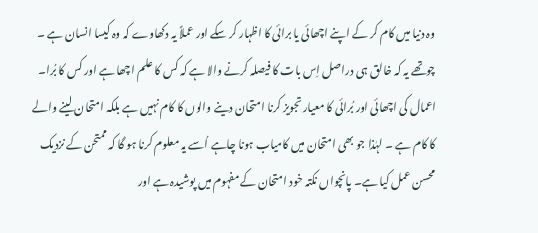وہ دنیا میں کام کر کے اپنے اچھائی یا برائی کا اظہار کر سکے اور عملاً یہ دکھاوے کہ وہ کیسا انسان ہے ۔ چوتھے یہ کہ خالق ہی دراصل اِس بات کا فیصلہ کرنے والا ہے کہ کس کا علم اچھا ہے اور کس کا بُرا۔ اعمال کی اچھائی اور بُرائی کا معیار تجویز کرنا امتحان دینے والوں کا کام نہیں ہے بلکہ امتحان لینے والے کا کام ہے ۔ لہٰذا جو بھی امتحان میں کامیاب ہونا چاہے اُسے یہ معلوم کرنا ہو گا کہ ممتحن کے نزدیک محسن عمل کیا ہے۔ پانچواں نکتہ خود امتحان کے مفہوم میں پوشیدہ ہے اور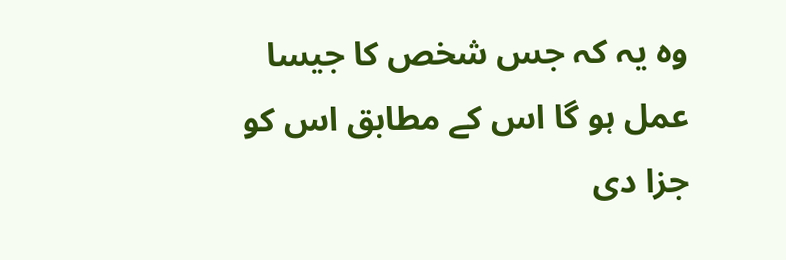وہ یہ کہ جس شخص کا جیسا عمل ہو گا اس کے مطابق اس کو جزا دی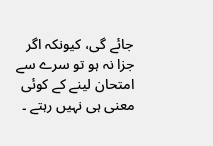جائے گی، کیونکہ اگر جزا نہ ہو تو سرے سے امتحان لینے کے کوئی معنی ہی نہیں رہتے ۔